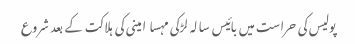پولیس کی حراست میں بائیس سالہ لڑکی مہسا امینی کی ہلاکت کے بعد شروع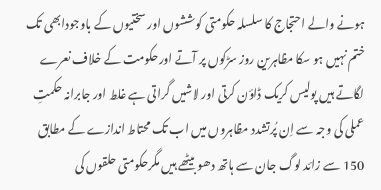ہونے والے احتجاج کا سلسلہ حکومتی کوششوں اور سختیوں کے باوجودابھی تک ختم نہیں ہو سکا مظاہرین روز سڑکوں پر آتے اورحکومت کے خلاف نعرے لگاتے ہیں پولیس کریک ڈاؤن کرتی اور لاشیں گراتی ہے غلط اور جابرانہ حکمتِ عملی کی وجہ سے اِن پُرتشدد مظاہروں میں اب تک محتاط اندازے کے مطابق 150 سے زائد لوگ جان سے ہاتھ دھو بیٹھے ہیں مگرحکومتی حلقوں کی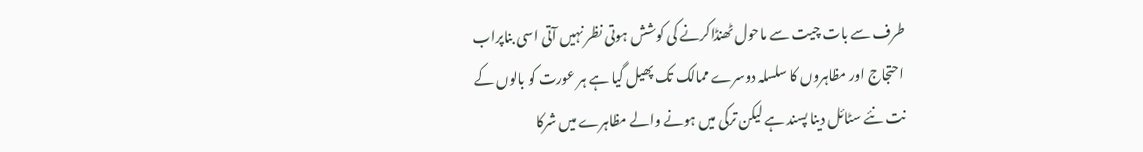طرف سے بات چیت سے ماحول ٹھنڈاکرنے کی کوشش ہوتی نظر نہیں آتی اسی بناپراب احتجاج اور مظاہروں کا سلسلہ دوسرے ممالک تک پھیل گیا ہے ہر عورت کو بالوں کے نت نئے سٹائل دینا پسند ہے لیکن ترکی میں ہونے والے مظاہرے میں شرکا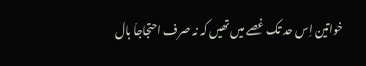خواتین اِس حد تک غصے میں تھیں کہ نہ صرف احتجاجاَ بال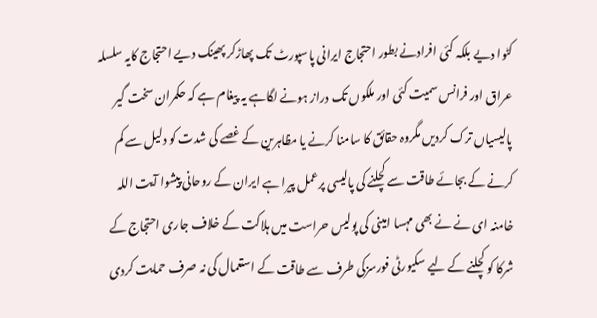کٹوا دیے بلکہ کئی افرادنے بطور احتجاج ایرانی پاسپورٹ تک پھاڑکر پھینک دیے احتجاج کایہ سلسلہ عراق اور فرانس سمیت کئی اور ملکوں تک دراز ہونے لگاہے یہ پیغام ہے کہ حکمران سخت گیر پالیسیاں ترک کردیں مگروہ حقائق کا سامنا کرنے یا مظاہرین کے غصے کی شدت کو دلیل سے کم کرنے کے بجائے طاقت سے کچلنے کی پالیسی پرعمل پیرا ہے ایران کے روحانی پیشوا آیت اللہ خامنہ ای نے نے بھی مہسا امینی کی پولیس حراست میں ہلاکت کے خلاف جاری احتجاج کے شرکا کو کچلنے کے لیے سکیورٹی فورسزکی طرف سے طاقت کے استعمال کی نہ صرف حمایت کردی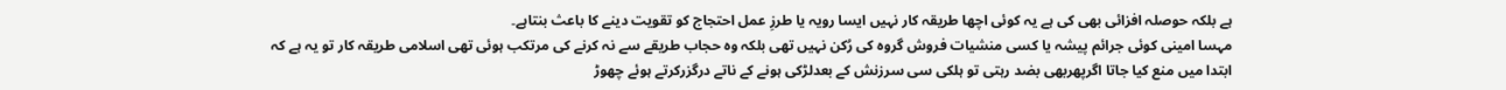ہے بلکہ حوصلہ افزائی بھی کی ہے یہ کوئی اچھا طریقہ کار نہیں ایسا رویہ یا طرزِ عمل احتجاج کو تقویت دینے کا باعث بنتاہے۔
مہسا امینی کوئی جرائم پیشہ یا کسی منشیات فروش گروہ کی رُکن نہیں تھی بلکہ وہ حجاب طریقے سے نہ کرنے کی مرتکب ہوئی تھی اسلامی طریقہ کار تو یہ ہے کہ ابتدا میں منع کیا جاتا اگرپھربھی بضد رہتی تو ہلکی سی سرزنش کے بعدلڑکی ہونے کے ناتے درگزرکرتے ہوئے چھوڑ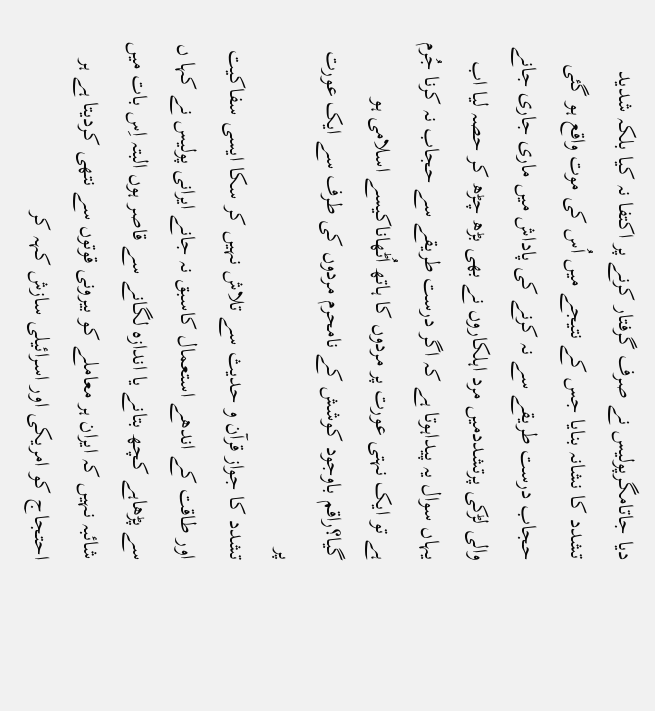دیا جاتامگرپولیس نے صرف گرفتار کرنے پر اکتفا نہ کیا بلکہ شدید تشدد کا نشانہ بنایا جس کے نتیجے میں اُس کی موت واقع ہو گئی حجاب درست طریقے سے نہ کرنے کی پاداش میں ماری جاری جانے والی لڑکی پرتشددمیں مرد اہلکاروں نے بھی بڑھ چڑھ کر حصہ لیا اب یہاں سوال یہ پیداہوتا ہے کہ اگر درست طریقے سے حجاب نہ کرنا جُرم ہے تو ایک نہتی عورت پر مردوں کا ہاتھ اُٹھاناکیسے اسلامی ہو گیا؟راقم باوجود کوشش کے نامحرم مردوں کی طرف سے ایک عورت پر
تشدد کا جواز قرآن و حدیث سے تلاش نہیں کر سکا ایسی سفاکیت اور طاقت کے اندھے استعمال کاسبق نہ جانے ایرانی پولیس نے کہا ں سے پڑھاہے کچھ بتانے یا اندازہ لگانے سے قاصر ہوں البتہ اِس بات میں شائبہ نہیں کہ ایران ہر معاملے کو بیرونی قوتوں سے نتھی کردیتا ہے ہر احتجاج کو امریکی اور اسرائیلی سازش کہہ کر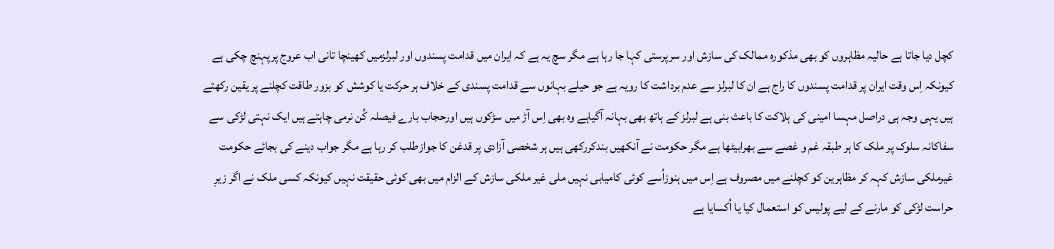کچل دیا جاتا ہے حالیہ مظاہروں کو بھی مذکورہ ممالک کی سازش اور سرپرستی کہا جا رہا ہے مگر سچ یہ ہے کہ ایران میں قدامت پسندوں اور لبرلزمیں کھینچا تانی اب عروج پرپہنچ چکی ہے کیونکہ اِس وقت ایران پر قدامت پسندوں کا راج ہے ان کا لبرلز سے عدم برداشت کا رویہ ہے جو حیلے بہانوں سے قدامت پسندی کے خلاف ہر حرکت یا کوشش کو بزور طاقت کچلنے پر یقین رکھتے ہیں یہی وجہ ہی دراصل مہسا امینی کی ہلاکت کا باعث بنی ہے لبرلز کے ہاتھ بھی بہانہ آگیاہے وہ بھی اِس آڑ میں سڑکوں ہیں اورحجاب بارے فیصلہ کُن نرمی چاہتے ہیں ایک نہتی لڑکی سے سفاکانہ سلوک پر ملک کا ہر طبقہ غم و غصے سے بھرابیٹھا ہے مگر حکومت نے آنکھیں بندکررکھی ہیں ہر شخصی آزادی پر قدغن کا جوازطلب کر رہا ہے مگر جواب دینے کی بجائے حکومت غیرملکی سازش کہہ کر مظاہرین کو کچلنے میں مصروف ہے اِس میں ہنوزاُسے کوئی کامیابی نہیں ملی غیر ملکی سازش کے الزام میں بھی کوئی حقیقت نہیں کیونکہ کسی ملک نے اگر زیرِ حراست لڑکی کو مارنے کے لیے پولیس کو استعمال کیا یا اُکسایا ہے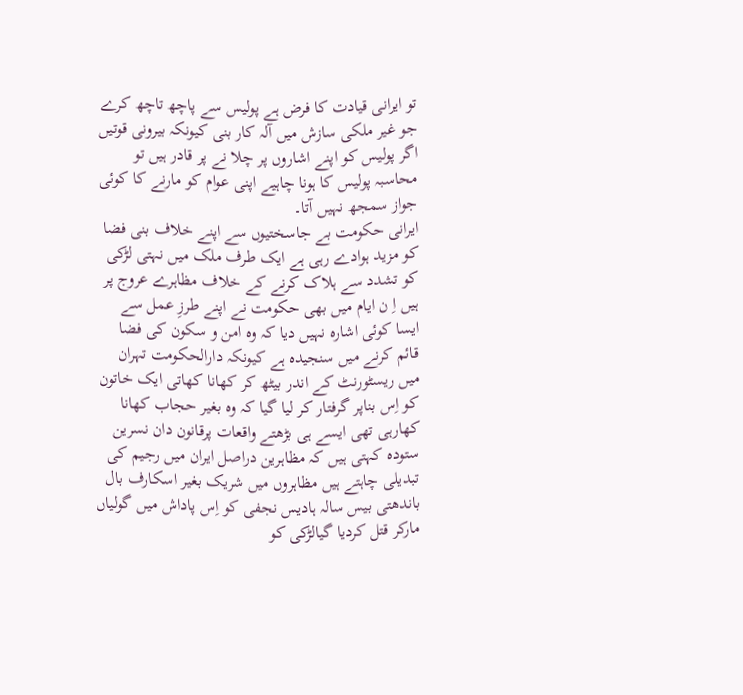تو ایرانی قیادت کا فرض ہے پولیس سے پاچھ تاچھ کرے جو غیر ملکی سازش میں آلہ کار بنی کیونکہ بیرونی قوتیں اگر پولیس کو اپنے اشاروں پر چلا نے پر قادر ہیں تو محاسبہ پولیس کا ہونا چاہیے اپنی عوام کو مارنے کا کوئی جواز سمجھ نہیں آتا۔
ایرانی حکومت بے جاسختیوں سے اپنے خلاف بنی فضا کو مزید ہوادے رہی ہے ایک طرف ملک میں نہتی لڑکی کو تشدد سے ہلاک کرنے کے خلاف مظاہرے عروج پر ہیں اِ ن ایام میں بھی حکومت نے اپنے طرزِ عمل سے ایسا کوئی اشارہ نہیں دیا کہ وہ امن و سکون کی فضا قائم کرنے میں سنجیدہ ہے کیونکہ دارالحکومت تہران میں ریسٹورنٹ کے اندر بیٹھ کر کھانا کھاتی ایک خاتون کو اِس بناپر گرفتار کر لیا گیا کہ وہ بغیر حجاب کھانا کھارہی تھی ایسے ہی بڑھتے واقعات پرقانون دان نسرین ستودہ کہتی ہیں کہ مظاہرین دراصل ایران میں رجیم کی تبدیلی چاہتے ہیں مظاہروں میں شریک بغیر اسکارف بال باندھتی بیس سالہ ہادیس نجفی کو اِس پاداش میں گولیاں مارکر قتل کردیا گیالڑکی کو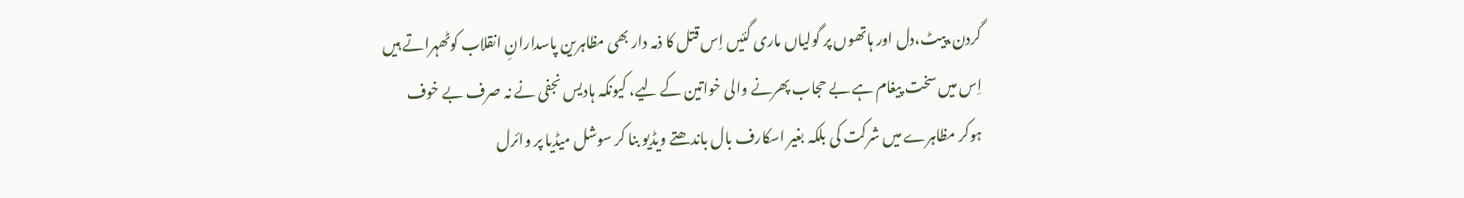گردن،پیٹ،دل اور ہاتھوں پر گولیاں ماری گئیں اِس قتل کا ذمہ دار بھی مظاہرین پاسدارانِ انقلاب کوٹھہراتے ہیں اِس میں سخت پیغام ہے بے حجاب پھرنے والی خواتین کے لیے، کیونکہ ہادیس نجفی نے نہ صرف بے خوف ہوکر مظاہرے میں شرکت کی بلکہ بغیر اسکارف بال باندھتے ویڈیو بنا کر سوشل میڈیا پر وائرل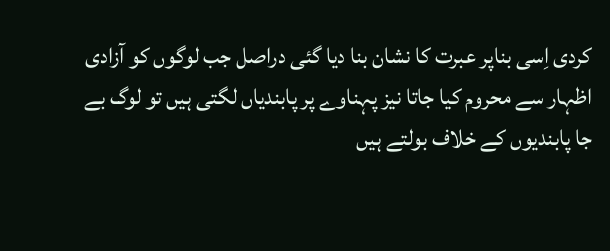کردی اِسی بناپر عبرت کا نشان بنا دیا گئی دراصل جب لوگوں کو آزادی اظہار سے محروم کیا جاتا نیز پہناوے پر پابندیاں لگتی ہیں تو لوگ بے جا پابندیوں کے خلاف بولتے ہیں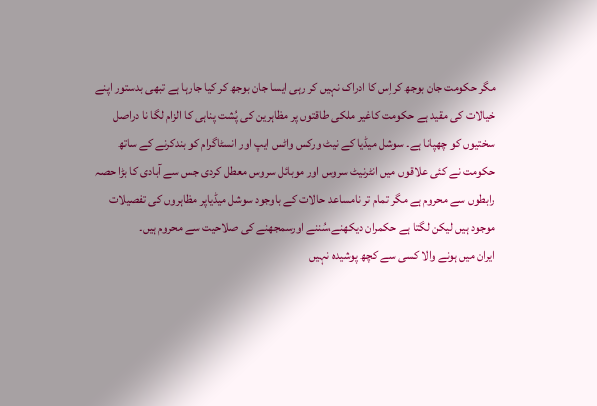مگر حکومت جان بوجھ کراِس کا ادراک نہیں کر رہی ایسا جان بوجھ کر کیا جارہا ہے تبھی بدستور اپنے خیالات کی مقید ہے حکومت کاغیر ملکی طاقتوں پر مظاہرین کی پُشت پناہی کا الزام لگا نا دراصل سختیوں کو چھپانا ہے۔ سوشل میڈیا کے نیٹ ورکس واٹس ایپ اور انسٹاگرام کو بندکرنے کے ساتھ حکومت نے کئی علاقوں میں انٹرنیٹ سروس اور موبائل سروس معطل کردی جس سے آبادی کا بڑا حصہ رابطوں سے محروم ہے مگر تمام تر نامساعد حالات کے باوجود سوشل میڈیاپر مظاہروں کی تفصیلات موجود ہیں لیکن لگتا ہے حکمران دیکھنے،سُننے اورسمجھنے کی صلاحیت سے محروم ہیں۔
ایران میں ہونے والا کسی سے کچھ پوشیدہ نہیں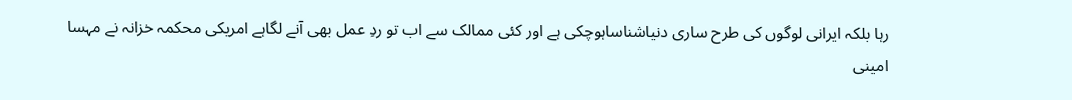رہا بلکہ ایرانی لوگوں کی طرح ساری دنیاشناساہوچکی ہے اور کئی ممالک سے اب تو ردِ عمل بھی آنے لگاہے امریکی محکمہ خزانہ نے مہسا امینی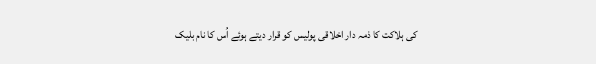کی ہلاکت کا ذمہ دار اخلاقی پولیس کو قرار دیتے ہوئے اُس کا نام بلیک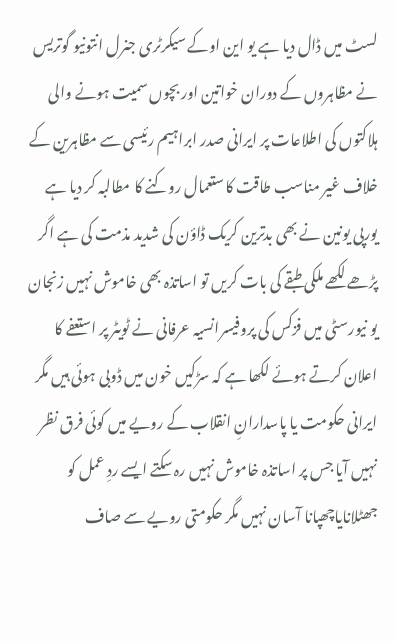لسٹ میں ڈال دیا ہے یو این اوکے سیکرٹری جنرل انتونیو گوتریس نے مظاہروں کے دوران خواتین اور بچوں سمیت ہونے والی ہلاکتوں کی اطلاعات پر ایرانی صدر ابراہیم رئیسی سے مظاہرین کے خلاف غیر مناسب طاقت کا ستعمال روکنے کا مطالبہ کر دیا ہے یورپی یونین نے بھی بدترین کریک ڈاؤن کی شدید مذمت کی ہے اگر پڑھے لکھے ملکی طبقے کی بات کریں تو اساتذہ بھی خاموش نہیں زنجان یو نیورسٹی میں فزکس کی پروفیسرانسیہ عرفانی نے ٹویٹر پر استعفے کا اعلان کرتے ہوئے لکھا ہے کہ سڑکیں خون میں ڈوبی ہوئی ہیں مگر ایرانی حکومت یا پاسدارانِ انقلاب کے رویے میں کوئی فرق نظر نہیں آیا جس پر اساتذہ خاموش نہیں رہ سکتے ایسے ردِ عمل کو جھٹلانایاچھپانا آسان نہیں مگر حکومتی رویے سے صاف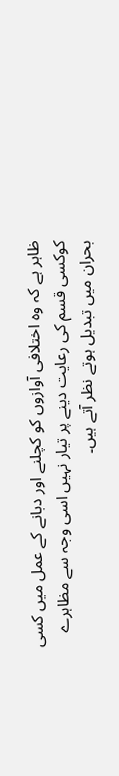ظاہر ہے کہ وہ اختلافی آوازوں کو کچلنے اور دبانے کے عمل میں کسی کوکسی قسم کی رعایت دینے پر تیار نہیں اسی وجہ سے مظاہرے بحران میں تبدیل ہوتے نظر آتے ہیں۔